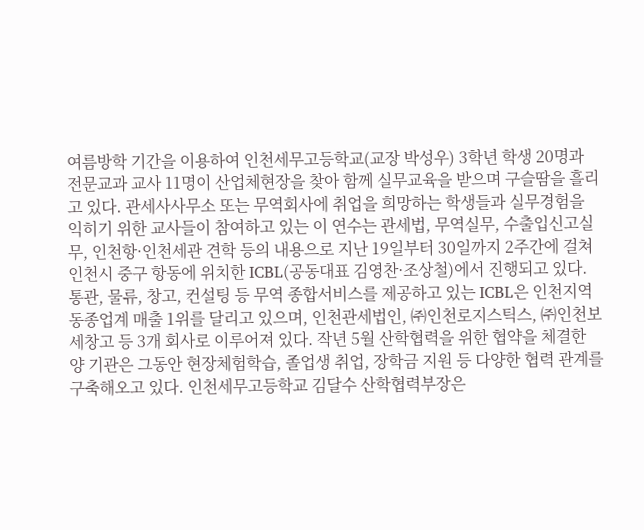여름방학 기간을 이용하여 인천세무고등학교(교장 박성우) 3학년 학생 20명과 전문교과 교사 11명이 산업체현장을 찾아 함께 실무교육을 받으며 구슬땀을 흘리고 있다. 관세사사무소 또는 무역회사에 취업을 희망하는 학생들과 실무경험을 익히기 위한 교사들이 참여하고 있는 이 연수는 관세법, 무역실무, 수출입신고실무, 인천항·인천세관 견학 등의 내용으로 지난 19일부터 30일까지 2주간에 걸쳐 인천시 중구 항동에 위치한 ICBL(공동대표 김영찬·조상철)에서 진행되고 있다. 통관, 물류, 창고, 컨설팅 등 무역 종합서비스를 제공하고 있는 ICBL은 인천지역 동종업계 매출 1위를 달리고 있으며, 인천관세법인, ㈜인천로지스틱스, ㈜인천보세창고 등 3개 회사로 이루어져 있다. 작년 5월 산학협력을 위한 협약을 체결한 양 기관은 그동안 현장체험학습, 졸업생 취업, 장학금 지원 등 다양한 협력 관계를 구축해오고 있다. 인천세무고등학교 김달수 산학협력부장은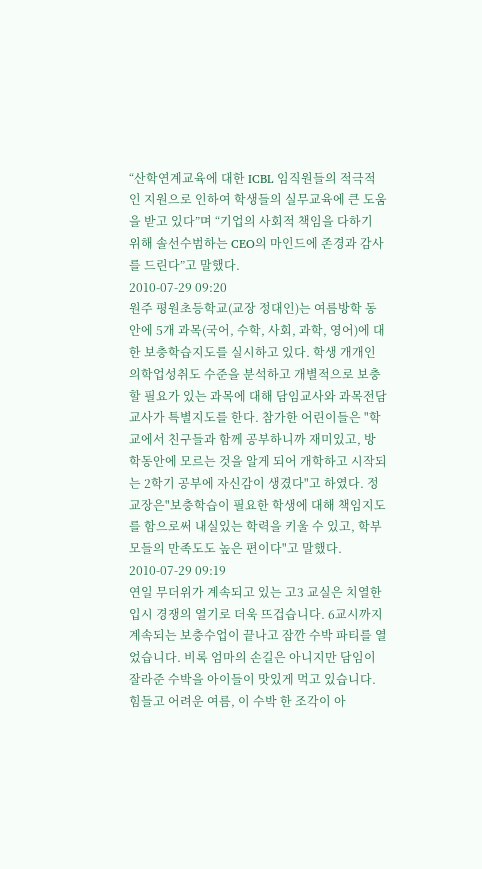“산학연계교육에 대한 ICBL 임직원들의 적극적인 지원으로 인하여 학생들의 실무교육에 큰 도움을 받고 있다”며 “기업의 사회적 책임을 다하기 위해 솔선수범하는 CEO의 마인드에 존경과 감사를 드린다”고 말했다.
2010-07-29 09:20
원주 평원초등학교(교장 정대인)는 여름방학 동안에 5개 과목(국어, 수학, 사회, 과학, 영어)에 대한 보충학습지도를 실시하고 있다. 학생 개개인의학업성취도 수준을 분석하고 개별적으로 보충할 필요가 있는 과목에 대해 담임교사와 과목전담교사가 특별지도를 한다. 참가한 어린이들은 "학교에서 친구들과 함께 공부하니까 재미있고, 방학동안에 모르는 것을 알게 되어 개학하고 시작되는 2학기 공부에 자신감이 생겼다"고 하였다. 정 교장은"보충학습이 필요한 학생에 대해 책임지도를 함으로써 내실있는 학력을 키울 수 있고, 학부모들의 만족도도 높은 편이다"고 말했다.
2010-07-29 09:19
연일 무더위가 계속되고 있는 고3 교실은 치열한 입시 경쟁의 열기로 더욱 뜨겁습니다. 6교시까지 계속되는 보충수업이 끝나고 잠깐 수박 파티를 열었습니다. 비록 엄마의 손길은 아니지만 담임이 잘라준 수박을 아이들이 맛있게 먹고 있습니다. 힘들고 어려운 여름, 이 수박 한 조각이 아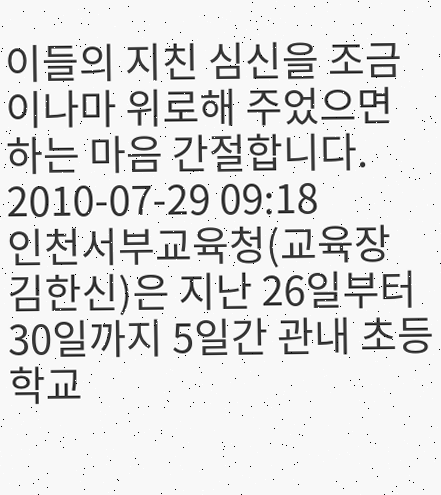이들의 지친 심신을 조금이나마 위로해 주었으면 하는 마음 간절합니다.
2010-07-29 09:18
인천서부교육청(교육장 김한신)은 지난 26일부터 30일까지 5일간 관내 초등학교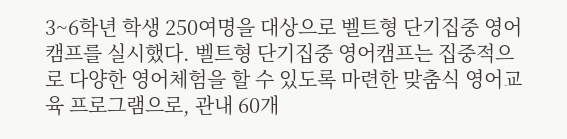3~6학년 학생 250여명을 대상으로 벨트형 단기집중 영어캠프를 실시했다. 벨트형 단기집중 영어캠프는 집중적으로 다양한 영어체험을 할 수 있도록 마련한 맞춤식 영어교육 프로그램으로, 관내 60개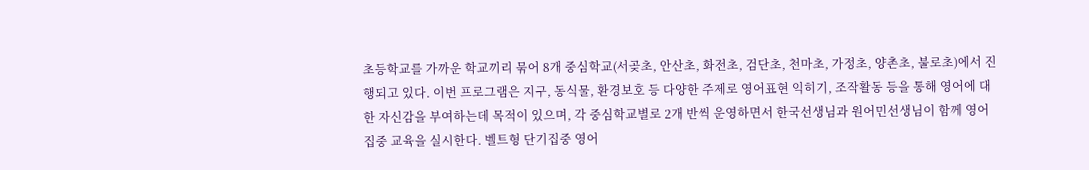초등학교를 가까운 학교끼리 묶어 8개 중심학교(서곶초, 안산초, 화전초, 검단초, 천마초, 가정초, 양촌초, 불로초)에서 진행되고 있다. 이번 프로그램은 지구, 동식물, 환경보호 등 다양한 주제로 영어표현 익히기, 조작활동 등을 통해 영어에 대한 자신감을 부여하는데 목적이 있으며, 각 중심학교별로 2개 반씩 운영하면서 한국선생님과 원어민선생님이 함께 영어 집중 교육을 실시한다. 벨트형 단기집중 영어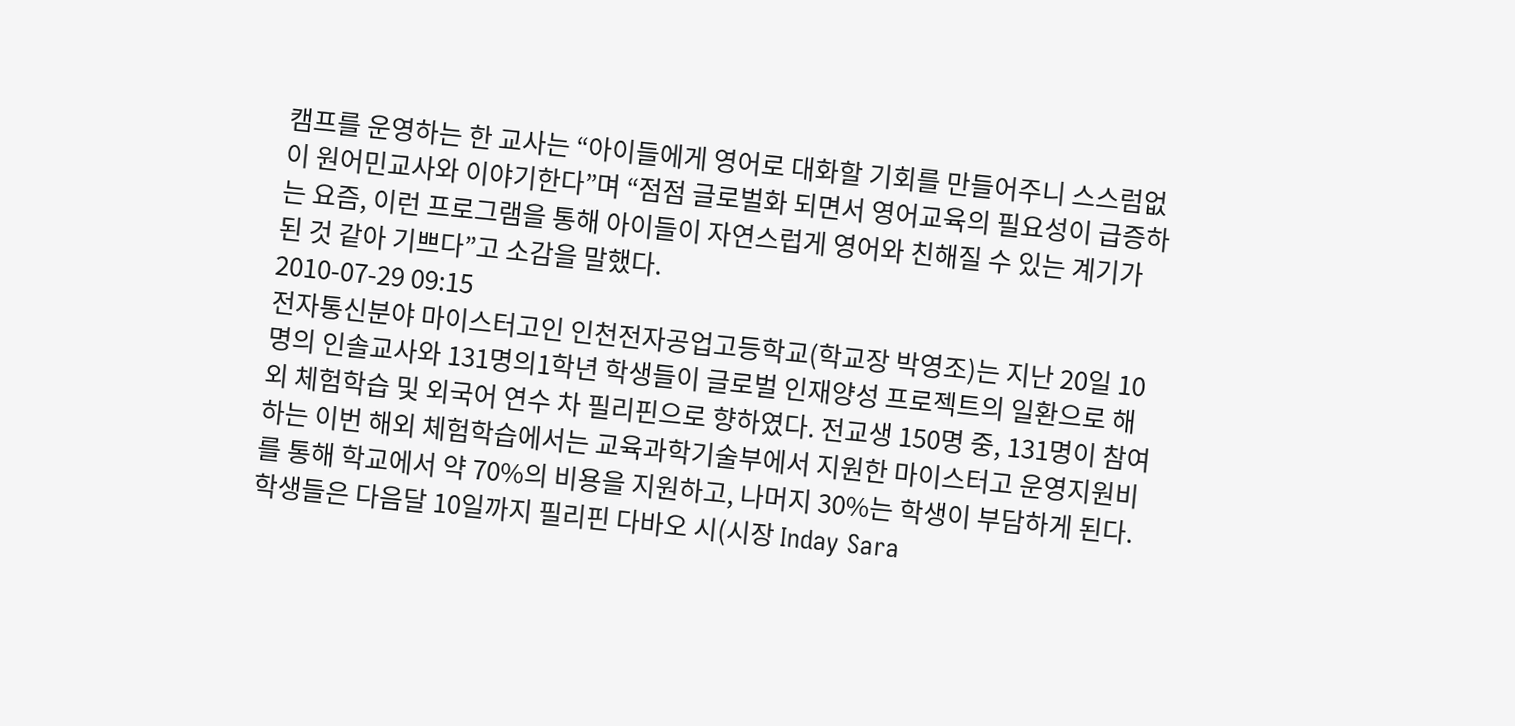캠프를 운영하는 한 교사는 “아이들에게 영어로 대화할 기회를 만들어주니 스스럼없이 원어민교사와 이야기한다”며 “점점 글로벌화 되면서 영어교육의 필요성이 급증하는 요즘, 이런 프로그램을 통해 아이들이 자연스럽게 영어와 친해질 수 있는 계기가 된 것 같아 기쁘다”고 소감을 말했다.
2010-07-29 09:15
전자통신분야 마이스터고인 인천전자공업고등학교(학교장 박영조)는 지난 20일 10명의 인솔교사와 131명의1학년 학생들이 글로벌 인재양성 프로젝트의 일환으로 해외 체험학습 및 외국어 연수 차 필리핀으로 향하였다. 전교생 150명 중, 131명이 참여하는 이번 해외 체험학습에서는 교육과학기술부에서 지원한 마이스터고 운영지원비를 통해 학교에서 약 70%의 비용을 지원하고, 나머지 30%는 학생이 부담하게 된다. 학생들은 다음달 10일까지 필리핀 다바오 시(시장 Inday Sara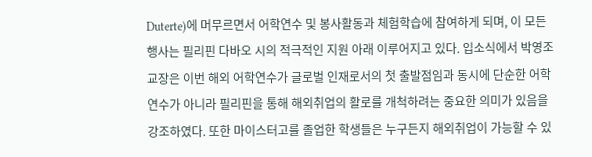Duterte)에 머무르면서 어학연수 및 봉사활동과 체험학습에 참여하게 되며, 이 모든 행사는 필리핀 다바오 시의 적극적인 지원 아래 이루어지고 있다. 입소식에서 박영조 교장은 이번 해외 어학연수가 글로벌 인재로서의 첫 출발점임과 동시에 단순한 어학연수가 아니라 필리핀을 통해 해외취업의 활로를 개척하려는 중요한 의미가 있음을 강조하였다. 또한 마이스터고를 졸업한 학생들은 누구든지 해외취업이 가능할 수 있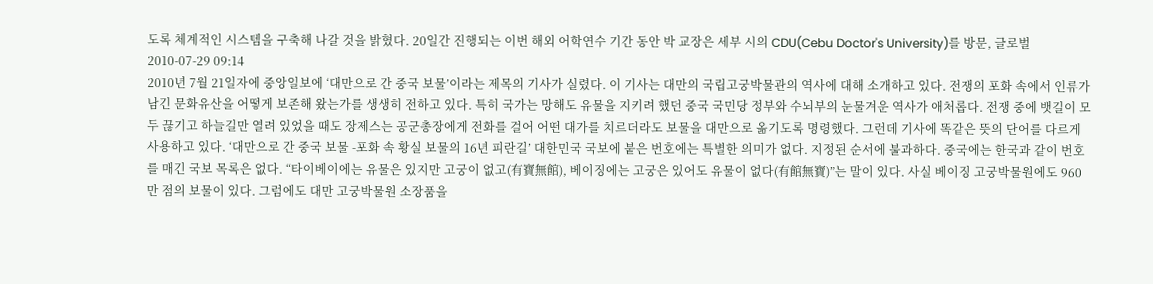도록 체계적인 시스템을 구축해 나갈 것을 밝혔다. 20일간 진행되는 이번 해외 어학연수 기간 동안 박 교장은 세부 시의 CDU(Cebu Doctor's University)를 방문, 글로벌
2010-07-29 09:14
2010년 7월 21일자에 중앙일보에 ‘대만으로 간 중국 보물’이라는 제목의 기사가 실렸다. 이 기사는 대만의 국립고궁박물관의 역사에 대해 소개하고 있다. 전쟁의 포화 속에서 인류가 남긴 문화유산을 어떻게 보존해 왔는가를 생생히 전하고 있다. 특히 국가는 망해도 유물을 지키려 했던 중국 국민당 정부와 수뇌부의 눈물겨운 역사가 애처롭다. 전쟁 중에 뱃길이 모두 끊기고 하늘길만 열려 있었을 때도 장제스는 공군총장에게 전화를 걸어 어떤 대가를 치르더라도 보물을 대만으로 옮기도록 명령했다. 그런데 기사에 똑같은 뜻의 단어를 다르게 사용하고 있다. ‘대만으로 간 중국 보물 -포화 속 황실 보물의 16년 피란길’ 대한민국 국보에 붙은 번호에는 특별한 의미가 없다. 지정된 순서에 불과하다. 중국에는 한국과 같이 번호를 매긴 국보 목록은 없다. “타이베이에는 유물은 있지만 고궁이 없고(有寶無館), 베이징에는 고궁은 있어도 유물이 없다(有館無寶)”는 말이 있다. 사실 베이징 고궁박물원에도 960만 점의 보물이 있다. 그럼에도 대만 고궁박물원 소장품을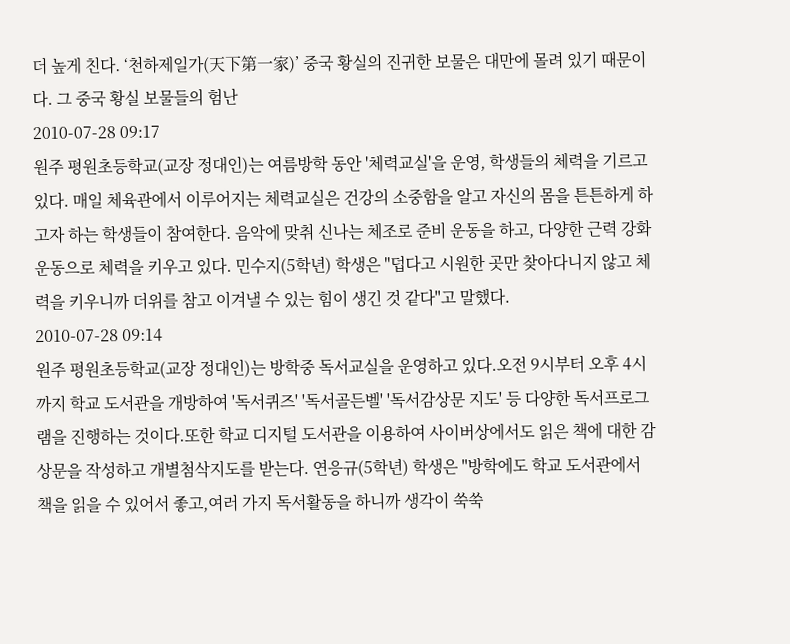더 높게 친다. ‘천하제일가(天下第一家)’ 중국 황실의 진귀한 보물은 대만에 몰려 있기 때문이다. 그 중국 황실 보물들의 험난
2010-07-28 09:17
원주 평원초등학교(교장 정대인)는 여름방학 동안 '체력교실'을 운영, 학생들의 체력을 기르고 있다. 매일 체육관에서 이루어지는 체력교실은 건강의 소중함을 알고 자신의 몸을 튼튼하게 하고자 하는 학생들이 참여한다. 음악에 맞취 신나는 체조로 준비 운동을 하고, 다양한 근력 강화 운동으로 체력을 키우고 있다. 민수지(5학년) 학생은 "덥다고 시원한 곳만 찾아다니지 않고 체력을 키우니까 더위를 참고 이겨낼 수 있는 힘이 생긴 것 같다"고 말했다.
2010-07-28 09:14
원주 평원초등학교(교장 정대인)는 방학중 독서교실을 운영하고 있다.오전 9시부터 오후 4시까지 학교 도서관을 개방하여 '독서퀴즈' '독서골든벨' '독서감상문 지도' 등 다양한 독서프로그램을 진행하는 것이다.또한 학교 디지털 도서관을 이용하여 사이버상에서도 읽은 책에 대한 감상문을 작성하고 개별첨삭지도를 받는다. 연응규(5학년) 학생은 "방학에도 학교 도서관에서 책을 읽을 수 있어서 좋고,여러 가지 독서활동을 하니까 생각이 쑥쑥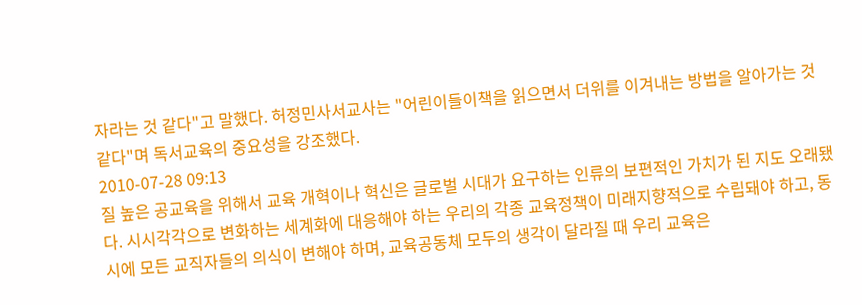자라는 것 같다"고 말했다. 허정민사서교사는 "어린이들이책을 읽으면서 더위를 이겨내는 방법을 알아가는 것 같다"며 독서교육의 중요성을 강조했다.
2010-07-28 09:13
질 높은 공교육을 위해서 교육 개혁이나 혁신은 글로벌 시대가 요구하는 인류의 보편적인 가치가 된 지도 오래됐다. 시시각각으로 변화하는 세계화에 대응해야 하는 우리의 각종 교육정책이 미래지향적으로 수립돼야 하고, 동시에 모든 교직자들의 의식이 변해야 하며, 교육공동체 모두의 생각이 달라질 때 우리 교육은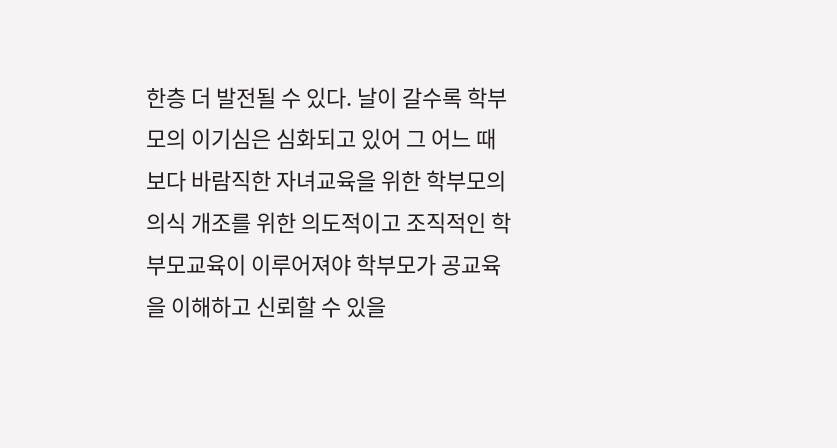한층 더 발전될 수 있다. 날이 갈수록 학부모의 이기심은 심화되고 있어 그 어느 때 보다 바람직한 자녀교육을 위한 학부모의 의식 개조를 위한 의도적이고 조직적인 학부모교육이 이루어져야 학부모가 공교육을 이해하고 신뢰할 수 있을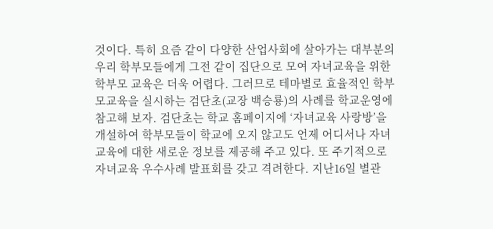것이다. 특히 요즘 같이 다양한 산업사회에 살아가는 대부분의 우리 학부모들에게 그전 같이 집단으로 모여 자녀교육을 위한 학부모 교육은 더욱 어렵다. 그러므로 테마별로 효율적인 학부모교육을 실시하는 검단초(교장 백승룡)의 사례를 학교운영에 참고해 보자. 검단초는 학교 홈페이지에 ‘자녀교육 사랑방’을 개설하여 학부모들이 학교에 오지 않고도 언제 어디서나 자녀교육에 대한 새로운 정보를 제공해 주고 있다. 또 주기적으로 자녀교육 우수사례 발표회를 갖고 격려한다. 지난16일 별관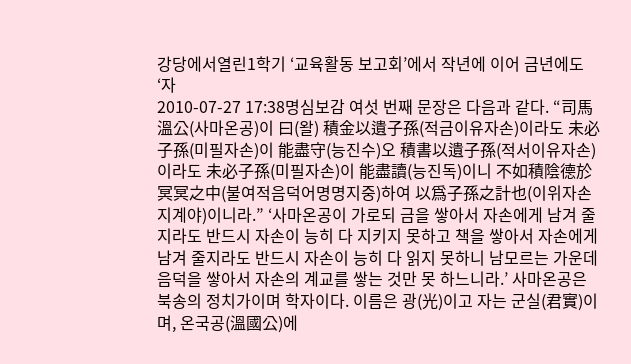강당에서열린1학기 ‘교육활동 보고회’에서 작년에 이어 금년에도 ‘자
2010-07-27 17:38명심보감 여섯 번째 문장은 다음과 같다. “司馬溫公(사마온공)이 曰(왈) 積金以遺子孫(적금이유자손)이라도 未必子孫(미필자손)이 能盡守(능진수)오 積書以遺子孫(적서이유자손)이라도 未必子孫(미필자손)이 能盡讀(능진독)이니 不如積陰德於冥冥之中(불여적음덕어명명지중)하여 以爲子孫之計也(이위자손지계야)이니라.” ‘사마온공이 가로되 금을 쌓아서 자손에게 남겨 줄 지라도 반드시 자손이 능히 다 지키지 못하고 책을 쌓아서 자손에게 남겨 줄지라도 반드시 자손이 능히 다 읽지 못하니 남모르는 가운데 음덕을 쌓아서 자손의 계교를 쌓는 것만 못 하느니라.’ 사마온공은 북송의 정치가이며 학자이다. 이름은 광(光)이고 자는 군실(君實)이며, 온국공(溫國公)에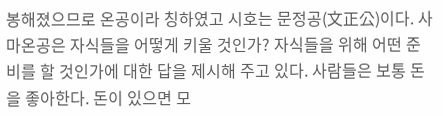봉해졌으므로 온공이라 칭하였고 시호는 문정공(文正公)이다. 사마온공은 자식들을 어떻게 키울 것인가? 자식들을 위해 어떤 준비를 할 것인가에 대한 답을 제시해 주고 있다. 사람들은 보통 돈을 좋아한다. 돈이 있으면 모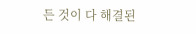든 것이 다 해결된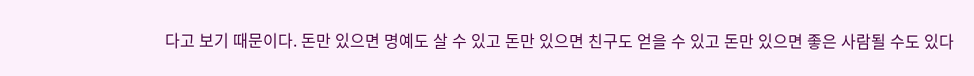다고 보기 때문이다. 돈만 있으면 명예도 살 수 있고 돈만 있으면 친구도 얻을 수 있고 돈만 있으면 좋은 사람될 수도 있다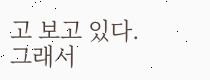고 보고 있다. 그래서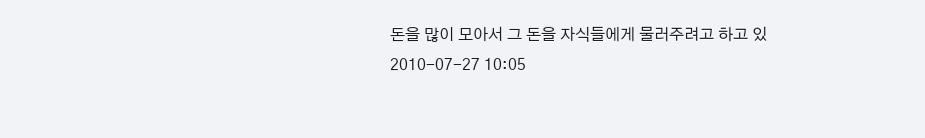돈을 많이 모아서 그 돈을 자식들에게 물러주려고 하고 있
2010-07-27 10:05